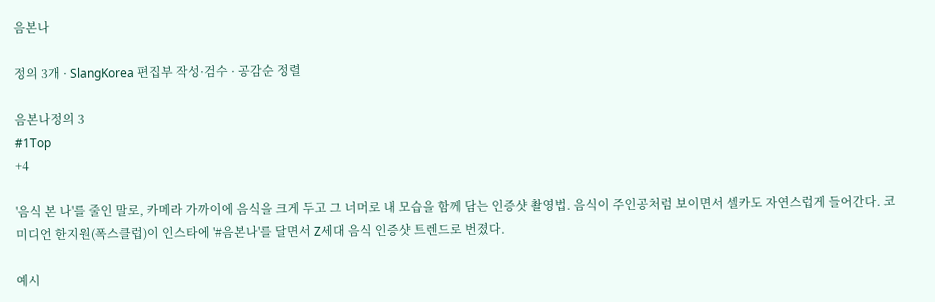음본나

정의 3개 · SlangKorea 편집부 작성·검수 · 공감순 정렬

음본나정의 3
#1Top
+4

'음식 본 나'를 줄인 말로, 카메라 가까이에 음식을 크게 두고 그 너머로 내 모습을 함께 담는 인증샷 촬영법. 음식이 주인공처럼 보이면서 셀카도 자연스럽게 들어간다. 코미디언 한지원(폭스클럽)이 인스타에 '#음본나'를 달면서 Z세대 음식 인증샷 트렌드로 번졌다.

예시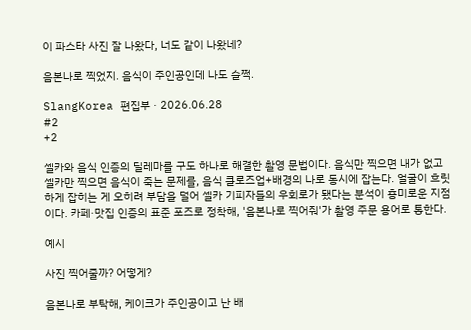이 파스타 사진 잘 나왔다, 너도 같이 나왔네?

음본나로 찍었지. 음식이 주인공인데 나도 슬쩍.

SlangKorea 편집부 · 2026.06.28
#2
+2

셀카와 음식 인증의 딜레마를 구도 하나로 해결한 촬영 문법이다. 음식만 찍으면 내가 없고 셀카만 찍으면 음식이 죽는 문제를, 음식 클로즈업+배경의 나로 동시에 잡는다. 얼굴이 흐릿하게 잡히는 게 오히려 부담을 덜어 셀카 기피자들의 우회로가 됐다는 분석이 흥미로운 지점이다. 카페·맛집 인증의 표준 포즈로 정착해, '음본나로 찍어줘'가 촬영 주문 용어로 통한다.

예시

사진 찍어줄까? 어떻게?

음본나로 부탁해, 케이크가 주인공이고 난 배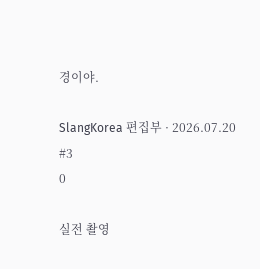경이야.

SlangKorea 편집부 · 2026.07.20
#3
0

실전 촬영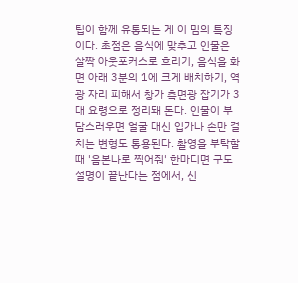팁이 함께 유통되는 게 이 밈의 특징이다. 초점은 음식에 맞추고 인물은 살짝 아웃포커스로 흐리기, 음식을 화면 아래 3분의 1에 크게 배치하기, 역광 자리 피해서 창가 측면광 잡기가 3대 요령으로 정리돼 돈다. 인물이 부담스러우면 얼굴 대신 입가나 손만 걸치는 변형도 통용된다. 촬영을 부탁할 때 '음본나로 찍어줘' 한마디면 구도 설명이 끝난다는 점에서, 신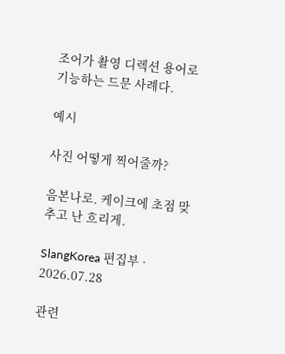조어가 촬영 디렉션 용어로 기능하는 드문 사례다.

예시

사진 어떻게 찍어줄까?

음본나로. 케이크에 초점 맞추고 난 흐리게.

SlangKorea 편집부 · 2026.07.28

관련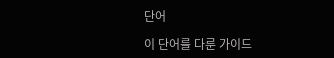단어

이 단어를 다룬 가이드